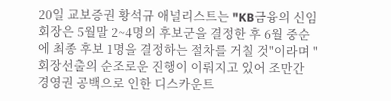20일 교보증권 황석규 애널리스트는 "KB금융의 신임회장은 5월말 2~4명의 후보군을 결정한 후 6월 중순에 최종 후보 1명을 결정하는 절차를 거칠 것"이라며 "회장선출의 순조로운 진행이 이뤄지고 있어 조만간 경영권 공백으로 인한 디스카운트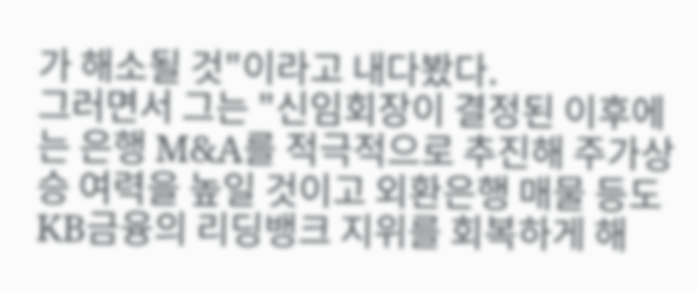가 해소될 것"이라고 내다봤다.
그러면서 그는 "신임회장이 결정된 이후에는 은행 M&A를 적극적으로 추진해 주가상승 여력을 높일 것이고 외환은행 매물 등도 KB금융의 리딩뱅크 지위를 회복하게 해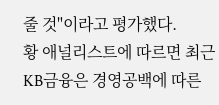줄 것"이라고 평가했다.
황 애널리스트에 따르면 최근 KB금융은 경영공백에 따른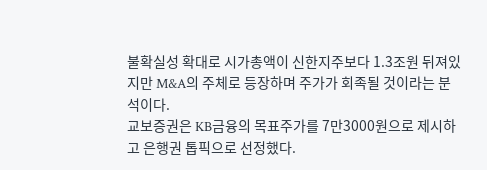불확실성 확대로 시가총액이 신한지주보다 1.3조원 뒤져있지만 M&A의 주체로 등장하며 주가가 회족될 것이라는 분석이다.
교보증권은 KB금융의 목표주가를 7만3000원으로 제시하고 은행권 톱픽으로 선정했다.